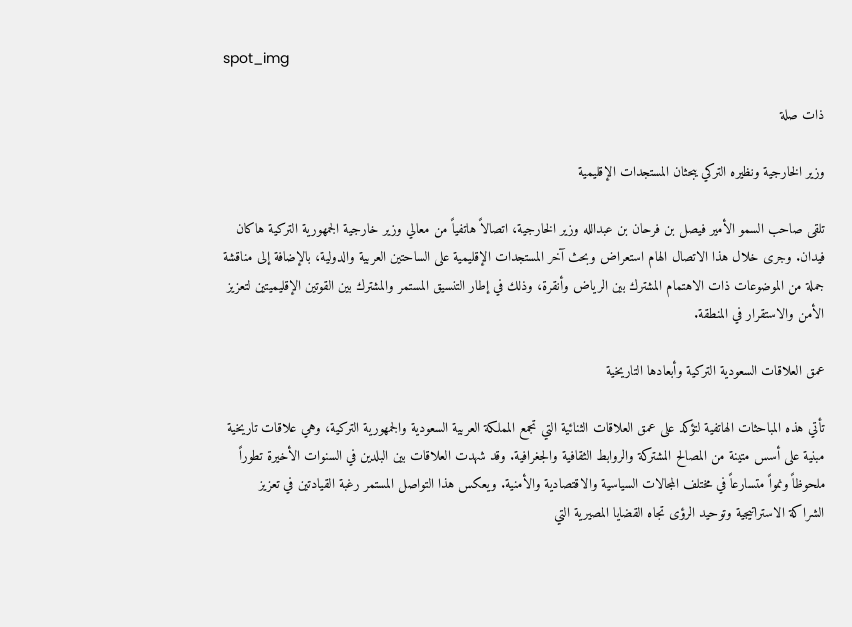spot_img

ذات صلة

وزير الخارجية ونظيره التركي يبحثان المستجدات الإقليمية

تلقى صاحب السمو الأمير فيصل بن فرحان بن عبدالله وزير الخارجية، اتصالاً هاتفياً من معالي وزير خارجية الجمهورية التركية هاكان فيدان. وجرى خلال هذا الاتصال الهام استعراض وبحث آخر المستجدات الإقليمية على الساحتين العربية والدولية، بالإضافة إلى مناقشة جملة من الموضوعات ذات الاهتمام المشترك بين الرياض وأنقرة، وذلك في إطار التنسيق المستمر والمشترك بين القوتين الإقليميتين لتعزيز الأمن والاستقرار في المنطقة.

عمق العلاقات السعودية التركية وأبعادها التاريخية

تأتي هذه المباحثات الهاتفية لتؤكد على عمق العلاقات الثنائية التي تجمع المملكة العربية السعودية والجمهورية التركية، وهي علاقات تاريخية مبنية على أسس متينة من المصالح المشتركة والروابط الثقافية والجغرافية. وقد شهدت العلاقات بين البلدين في السنوات الأخيرة تطوراً ملحوظاً ونمواً متسارعاً في مختلف المجالات السياسية والاقتصادية والأمنية. ويعكس هذا التواصل المستمر رغبة القيادتين في تعزيز الشراكة الاستراتيجية وتوحيد الرؤى تجاه القضايا المصيرية التي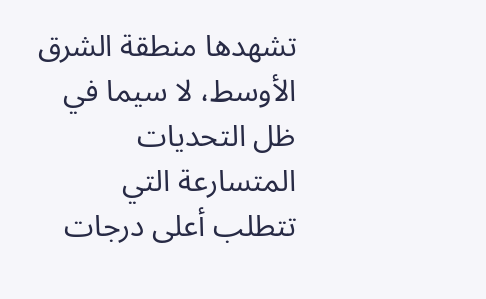تشهدها منطقة الشرق الأوسط، لا سيما في ظل التحديات المتسارعة التي تتطلب أعلى درجات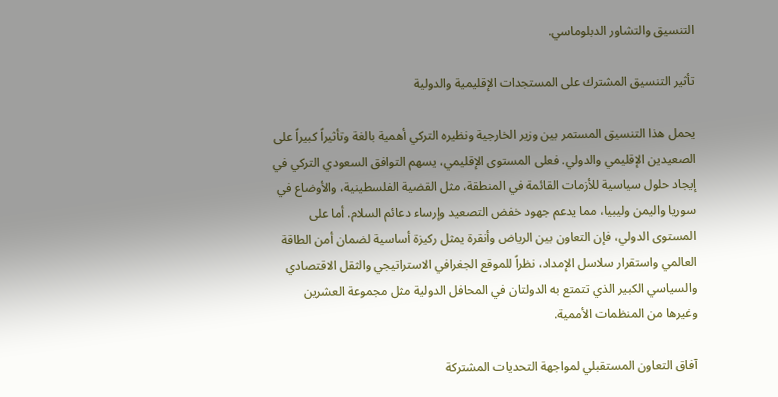التنسيق والتشاور الدبلوماسي.

تأثير التنسيق المشترك على المستجدات الإقليمية والدولية

يحمل هذا التنسيق المستمر بين وزير الخارجية ونظيره التركي أهمية بالغة وتأثيراً كبيراً على الصعيدين الإقليمي والدولي. فعلى المستوى الإقليمي، يسهم التوافق السعودي التركي في إيجاد حلول سياسية للأزمات القائمة في المنطقة، مثل القضية الفلسطينية، والأوضاع في سوريا واليمن وليبيا، مما يدعم جهود خفض التصعيد وإرساء دعائم السلام. أما على المستوى الدولي، فإن التعاون بين الرياض وأنقرة يمثل ركيزة أساسية لضمان أمن الطاقة العالمي واستقرار سلاسل الإمداد، نظراً للموقع الجغرافي الاستراتيجي والثقل الاقتصادي والسياسي الكبير الذي تتمتع به الدولتان في المحافل الدولية مثل مجموعة العشرين وغيرها من المنظمات الأممية.

آفاق التعاون المستقبلي لمواجهة التحديات المشتركة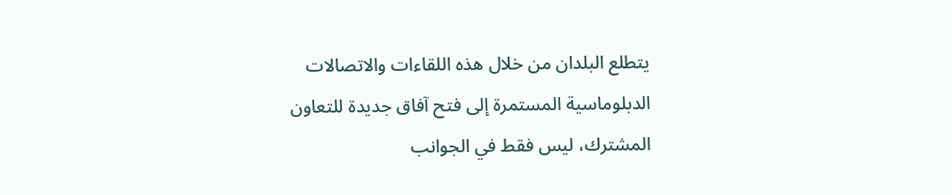يتطلع البلدان من خلال هذه اللقاءات والاتصالات الدبلوماسية المستمرة إلى فتح آفاق جديدة للتعاون المشترك، ليس فقط في الجوانب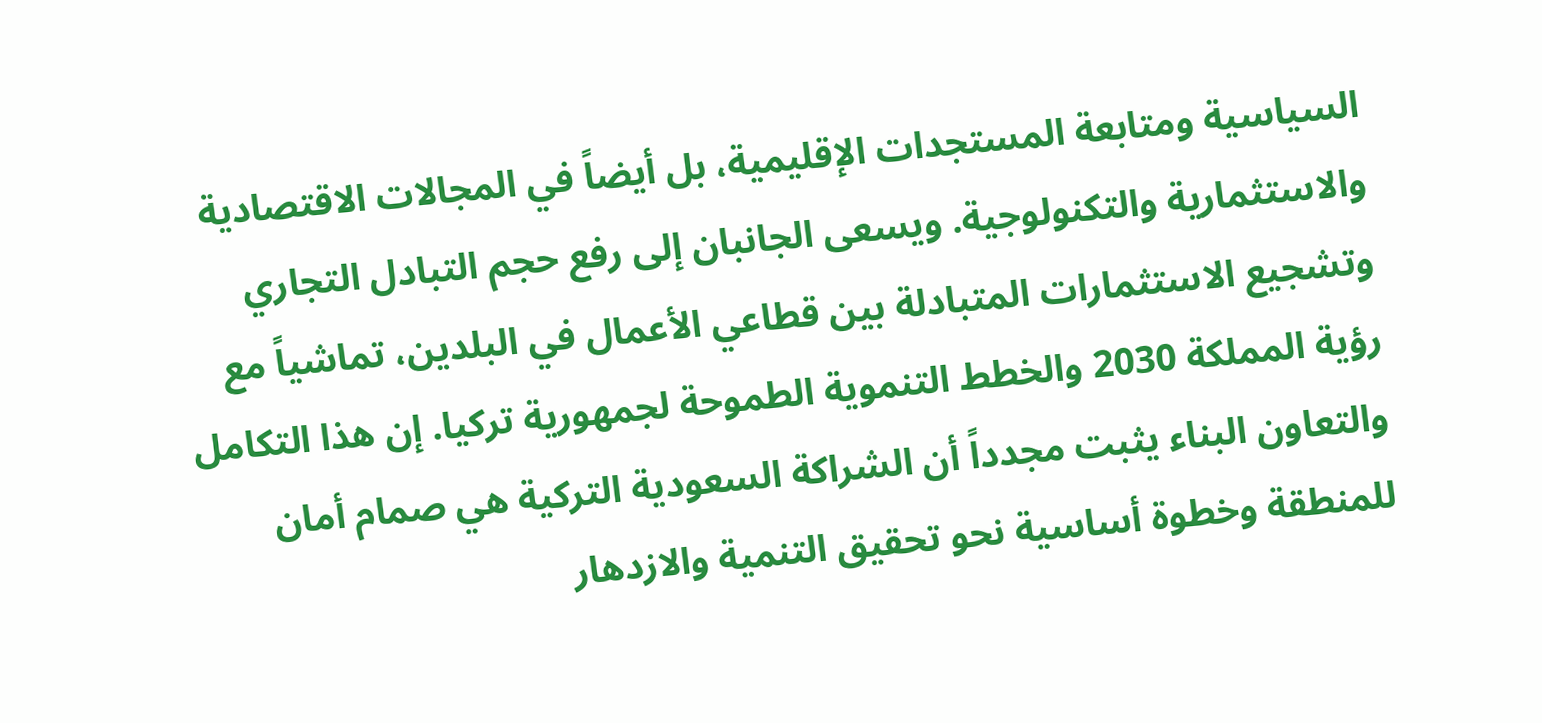السياسية ومتابعة المستجدات الإقليمية، بل أيضاً في المجالات الاقتصادية والاستثمارية والتكنولوجية. ويسعى الجانبان إلى رفع حجم التبادل التجاري وتشجيع الاستثمارات المتبادلة بين قطاعي الأعمال في البلدين، تماشياً مع رؤية المملكة 2030 والخطط التنموية الطموحة لجمهورية تركيا. إن هذا التكامل والتعاون البناء يثبت مجدداً أن الشراكة السعودية التركية هي صمام أمان للمنطقة وخطوة أساسية نحو تحقيق التنمية والازدهار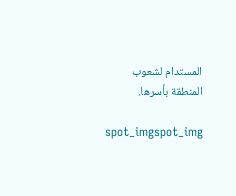المستدام لشعوب المنطقة بأسرها.

spot_imgspot_img